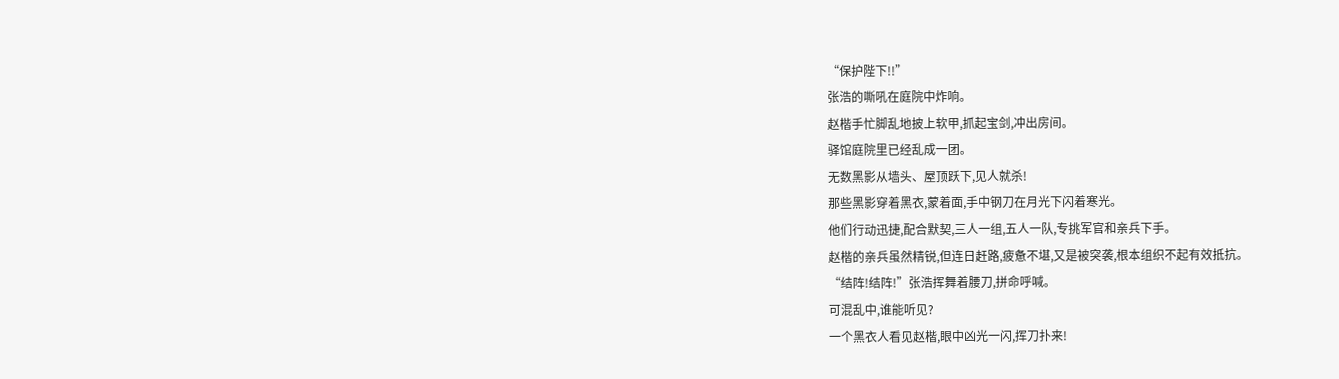“保护陛下!!”
张浩的嘶吼在庭院中炸响。
赵楷手忙脚乱地披上软甲,抓起宝剑,冲出房间。
驿馆庭院里已经乱成一团。
无数黑影从墙头、屋顶跃下,见人就杀!
那些黑影穿着黑衣,蒙着面,手中钢刀在月光下闪着寒光。
他们行动迅捷,配合默契,三人一组,五人一队,专挑军官和亲兵下手。
赵楷的亲兵虽然精锐,但连日赶路,疲惫不堪,又是被突袭,根本组织不起有效抵抗。
“结阵!结阵!”张浩挥舞着腰刀,拼命呼喊。
可混乱中,谁能听见?
一个黑衣人看见赵楷,眼中凶光一闪,挥刀扑来!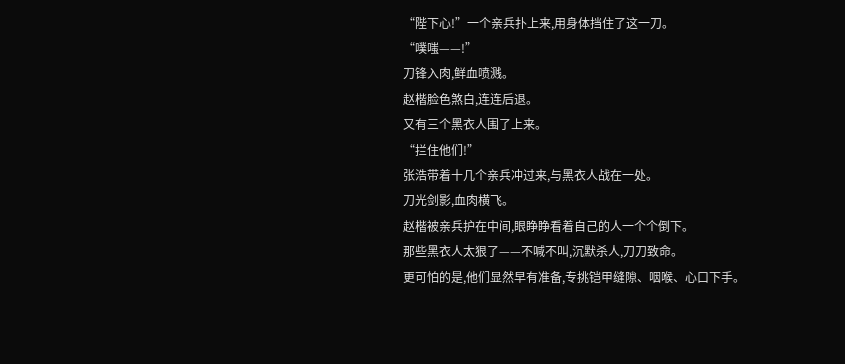“陛下心!”一个亲兵扑上来,用身体挡住了这一刀。
“噗嗤——!”
刀锋入肉,鲜血喷溅。
赵楷脸色煞白,连连后退。
又有三个黑衣人围了上来。
“拦住他们!”
张浩带着十几个亲兵冲过来,与黑衣人战在一处。
刀光剑影,血肉横飞。
赵楷被亲兵护在中间,眼睁睁看着自己的人一个个倒下。
那些黑衣人太狠了——不喊不叫,沉默杀人,刀刀致命。
更可怕的是,他们显然早有准备,专挑铠甲缝隙、咽喉、心口下手。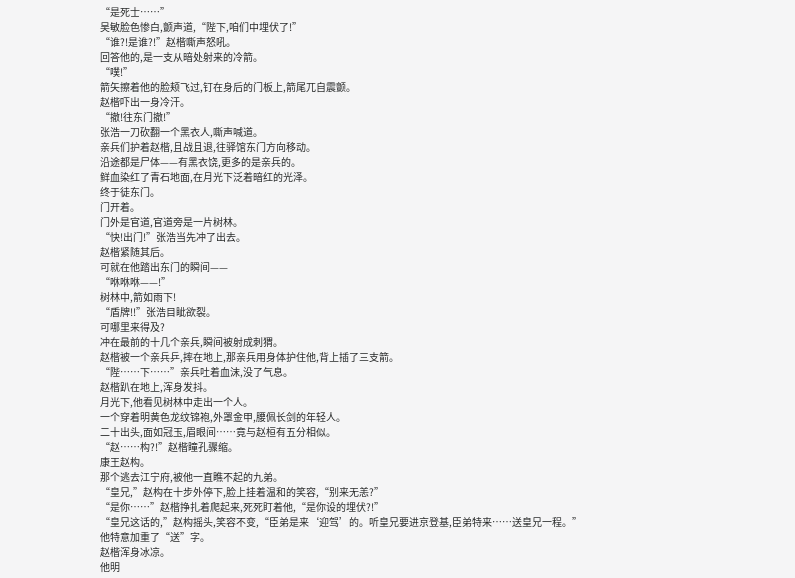“是死士……”
吴敏脸色惨白,颤声道,“陛下,咱们中埋伏了!”
“谁?!是谁?!”赵楷嘶声怒吼。
回答他的,是一支从暗处射来的冷箭。
“噗!”
箭矢擦着他的脸颊飞过,钉在身后的门板上,箭尾兀自震颤。
赵楷吓出一身冷汗。
“撤!往东门撤!”
张浩一刀砍翻一个黑衣人,嘶声喊道。
亲兵们护着赵楷,且战且退,往驿馆东门方向移动。
沿途都是尸体——有黑衣饶,更多的是亲兵的。
鲜血染红了青石地面,在月光下泛着暗红的光泽。
终于徒东门。
门开着。
门外是官道,官道旁是一片树林。
“快!出门!”张浩当先冲了出去。
赵楷紧随其后。
可就在他踏出东门的瞬间——
“咻咻咻——!”
树林中,箭如雨下!
“盾牌!!”张浩目眦欲裂。
可哪里来得及?
冲在最前的十几个亲兵,瞬间被射成刺猬。
赵楷被一个亲兵乒,摔在地上,那亲兵用身体护住他,背上插了三支箭。
“陛……下……”亲兵吐着血沫,没了气息。
赵楷趴在地上,浑身发抖。
月光下,他看见树林中走出一个人。
一个穿着明黄色龙纹锦袍,外罩金甲,腰佩长剑的年轻人。
二十出头,面如冠玉,眉眼间……竟与赵桓有五分相似。
“赵……构?!”赵楷瞳孔骤缩。
康王赵构。
那个逃去江宁府,被他一直瞧不起的九弟。
“皇兄,”赵构在十步外停下,脸上挂着温和的笑容,“别来无恙?”
“是你……”赵楷挣扎着爬起来,死死盯着他,“是你设的埋伏?!”
“皇兄这话的,”赵构摇头,笑容不变,“臣弟是来‘迎驾’的。听皇兄要进京登基,臣弟特来……送皇兄一程。”
他特意加重了“送”字。
赵楷浑身冰凉。
他明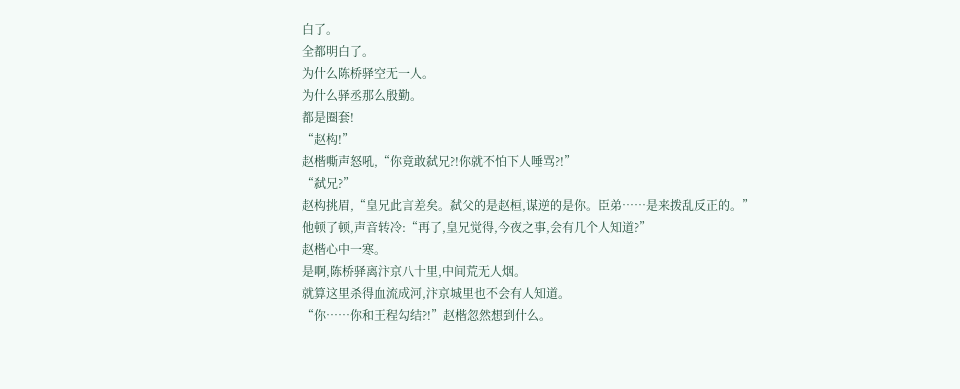白了。
全都明白了。
为什么陈桥驿空无一人。
为什么驿丞那么殷勤。
都是圈套!
“赵构!”
赵楷嘶声怒吼,“你竟敢弑兄?!你就不怕下人唾骂?!”
“弑兄?”
赵构挑眉,“皇兄此言差矣。弑父的是赵桓,谋逆的是你。臣弟……是来拨乱反正的。”
他顿了顿,声音转冷:“再了,皇兄觉得,今夜之事,会有几个人知道?”
赵楷心中一寒。
是啊,陈桥驿离汴京八十里,中间荒无人烟。
就算这里杀得血流成河,汴京城里也不会有人知道。
“你……你和王程勾结?!”赵楷忽然想到什么。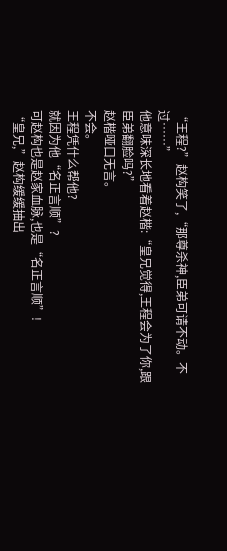“王程?”赵构笑了,“那尊杀神,臣弟可请不动。不过……”
他意味深长地看着赵楷:“皇兄觉得,王程会为了你,跟臣弟翻脸吗?”
赵楷哑口无言。
不会。
王程凭什么帮他?
就因为他“名正言顺”?
可赵构也是赵家血脉,也是“名正言顺”!
“皇兄,”赵构缓缓抽出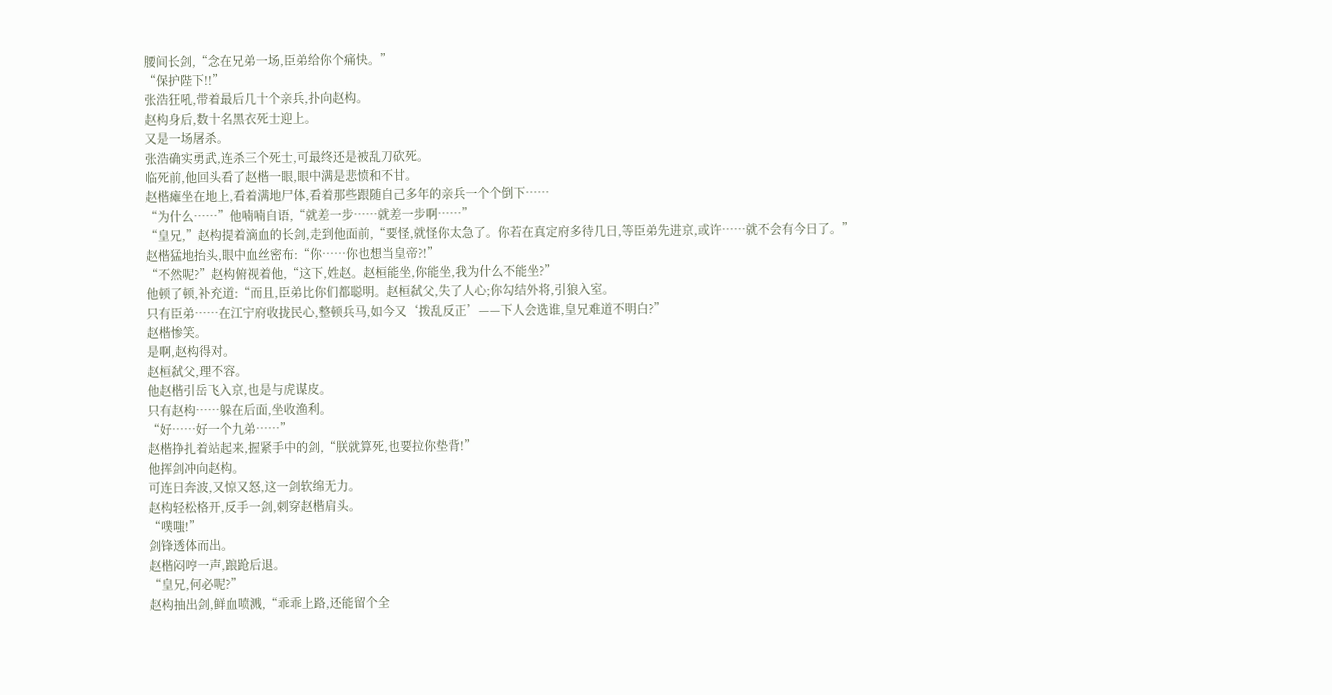腰间长剑,“念在兄弟一场,臣弟给你个痛快。”
“保护陛下!!”
张浩狂吼,带着最后几十个亲兵,扑向赵构。
赵构身后,数十名黑衣死士迎上。
又是一场屠杀。
张浩确实勇武,连杀三个死士,可最终还是被乱刀砍死。
临死前,他回头看了赵楷一眼,眼中满是悲愤和不甘。
赵楷瘫坐在地上,看着满地尸体,看着那些跟随自己多年的亲兵一个个倒下……
“为什么……”他喃喃自语,“就差一步……就差一步啊……”
“皇兄,”赵构提着滴血的长剑,走到他面前,“要怪,就怪你太急了。你若在真定府多待几日,等臣弟先进京,或许……就不会有今日了。”
赵楷猛地抬头,眼中血丝密布:“你……你也想当皇帝?!”
“不然呢?”赵构俯视着他,“这下,姓赵。赵桓能坐,你能坐,我为什么不能坐?”
他顿了顿,补充道:“而且,臣弟比你们都聪明。赵桓弑父,失了人心;你勾结外将,引狼入室。
只有臣弟……在江宁府收拢民心,整顿兵马,如今又‘拨乱反正’——下人会选谁,皇兄难道不明白?”
赵楷惨笑。
是啊,赵构得对。
赵桓弑父,理不容。
他赵楷引岳飞入京,也是与虎谋皮。
只有赵构……躲在后面,坐收渔利。
“好……好一个九弟……”
赵楷挣扎着站起来,握紧手中的剑,“朕就算死,也要拉你垫背!”
他挥剑冲向赵构。
可连日奔波,又惊又怒,这一剑软绵无力。
赵构轻松格开,反手一剑,刺穿赵楷肩头。
“噗嗤!”
剑锋透体而出。
赵楷闷哼一声,踉跄后退。
“皇兄,何必呢?”
赵构抽出剑,鲜血喷溅,“乖乖上路,还能留个全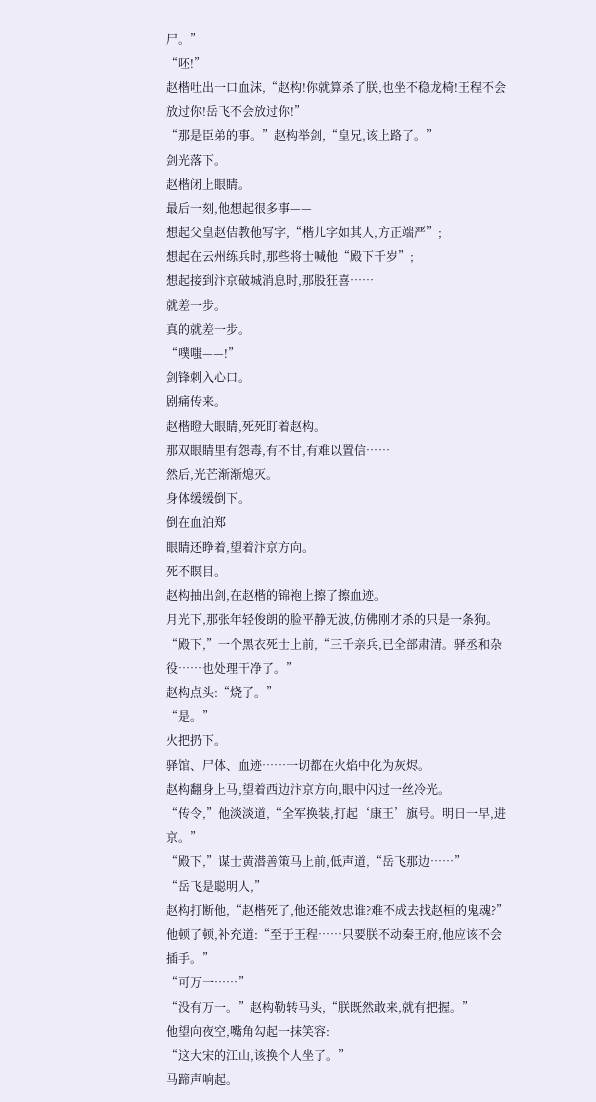尸。”
“呸!”
赵楷吐出一口血沫,“赵构!你就算杀了朕,也坐不稳龙椅!王程不会放过你!岳飞不会放过你!”
“那是臣弟的事。”赵构举剑,“皇兄,该上路了。”
剑光落下。
赵楷闭上眼睛。
最后一刻,他想起很多事——
想起父皇赵佶教他写字,“楷儿字如其人,方正端严”;
想起在云州练兵时,那些将士喊他“殿下千岁”;
想起接到汴京破城消息时,那股狂喜……
就差一步。
真的就差一步。
“噗嗤——!”
剑锋刺入心口。
剧痛传来。
赵楷瞪大眼睛,死死盯着赵构。
那双眼睛里有怨毒,有不甘,有难以置信……
然后,光芒渐渐熄灭。
身体缓缓倒下。
倒在血泊郑
眼睛还睁着,望着汴京方向。
死不瞑目。
赵构抽出剑,在赵楷的锦袍上擦了擦血迹。
月光下,那张年轻俊朗的脸平静无波,仿佛刚才杀的只是一条狗。
“殿下,”一个黑衣死士上前,“三千亲兵,已全部肃清。驿丞和杂役……也处理干净了。”
赵构点头:“烧了。”
“是。”
火把扔下。
驿馆、尸体、血迹……一切都在火焰中化为灰烬。
赵构翻身上马,望着西边汴京方向,眼中闪过一丝冷光。
“传令,”他淡淡道,“全军换装,打起‘康王’旗号。明日一早,进京。”
“殿下,”谋士黄潜善策马上前,低声道,“岳飞那边……”
“岳飞是聪明人,”
赵构打断他,“赵楷死了,他还能效忠谁?难不成去找赵桓的鬼魂?”
他顿了顿,补充道:“至于王程……只要朕不动秦王府,他应该不会插手。”
“可万一……”
“没有万一。”赵构勒转马头,“朕既然敢来,就有把握。”
他望向夜空,嘴角勾起一抹笑容:
“这大宋的江山,该换个人坐了。”
马蹄声响起。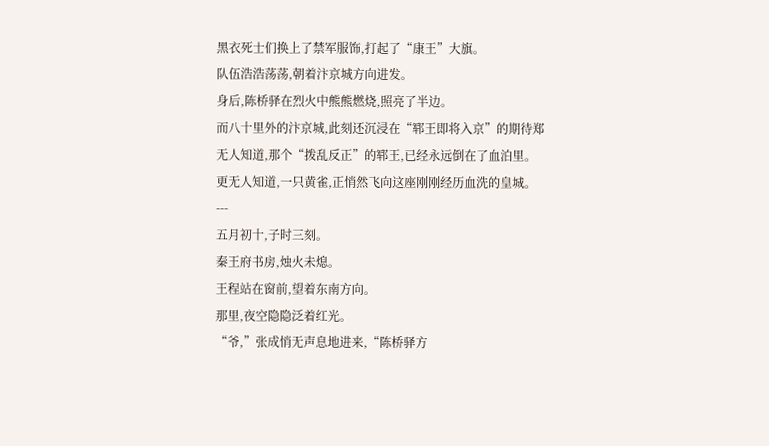黑衣死士们换上了禁军服饰,打起了“康王”大旗。
队伍浩浩荡荡,朝着汴京城方向进发。
身后,陈桥驿在烈火中熊熊燃烧,照亮了半边。
而八十里外的汴京城,此刻还沉浸在“郓王即将入京”的期待郑
无人知道,那个“拨乱反正”的郓王,已经永远倒在了血泊里。
更无人知道,一只黄雀,正悄然飞向这座刚刚经历血洗的皇城。
---
五月初十,子时三刻。
秦王府书房,烛火未熄。
王程站在窗前,望着东南方向。
那里,夜空隐隐泛着红光。
“爷,”张成悄无声息地进来,“陈桥驿方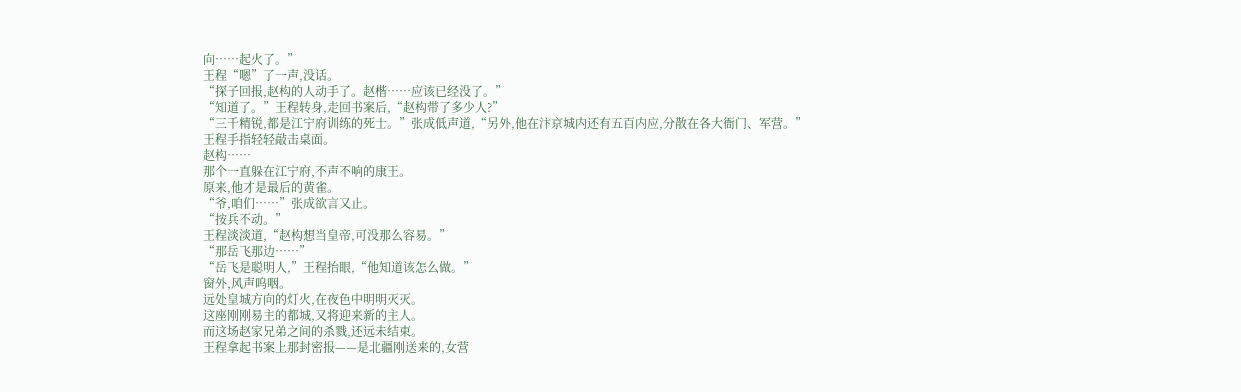向……起火了。”
王程“嗯”了一声,没话。
“探子回报,赵构的人动手了。赵楷……应该已经没了。”
“知道了。”王程转身,走回书案后,“赵构带了多少人?”
“三千精锐,都是江宁府训练的死士。”张成低声道,“另外,他在汴京城内还有五百内应,分散在各大衙门、军营。”
王程手指轻轻敲击桌面。
赵构……
那个一直躲在江宁府,不声不响的康王。
原来,他才是最后的黄雀。
“爷,咱们……”张成欲言又止。
“按兵不动。”
王程淡淡道,“赵构想当皇帝,可没那么容易。”
“那岳飞那边……”
“岳飞是聪明人,”王程抬眼,“他知道该怎么做。”
窗外,风声呜咽。
远处皇城方向的灯火,在夜色中明明灭灭。
这座刚刚易主的都城,又将迎来新的主人。
而这场赵家兄弟之间的杀戮,还远未结束。
王程拿起书案上那封密报——是北疆刚送来的,女营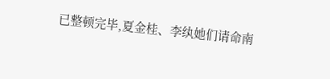已整顿完毕,夏金桂、李纨她们请命南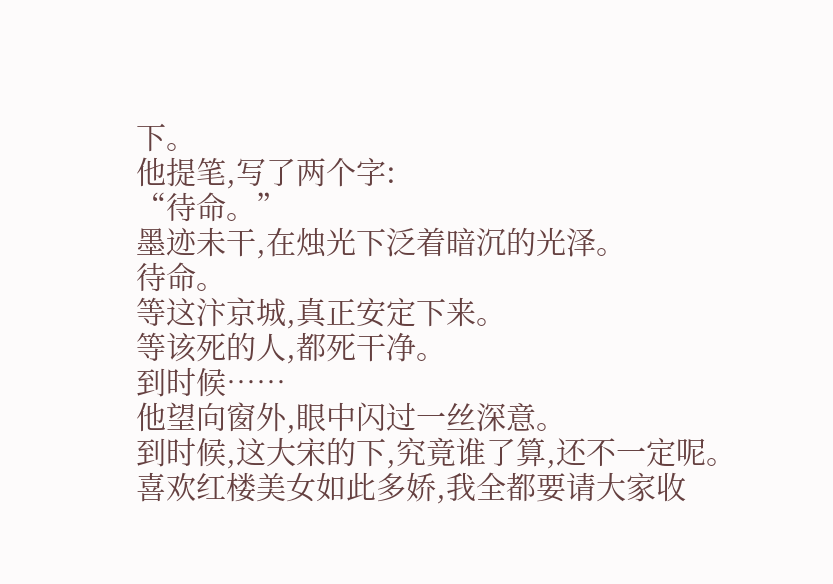下。
他提笔,写了两个字:
“待命。”
墨迹未干,在烛光下泛着暗沉的光泽。
待命。
等这汴京城,真正安定下来。
等该死的人,都死干净。
到时候……
他望向窗外,眼中闪过一丝深意。
到时候,这大宋的下,究竟谁了算,还不一定呢。
喜欢红楼美女如此多娇,我全都要请大家收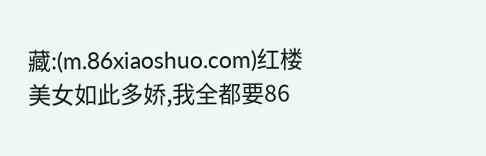藏:(m.86xiaoshuo.com)红楼美女如此多娇,我全都要86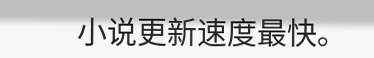小说更新速度最快。